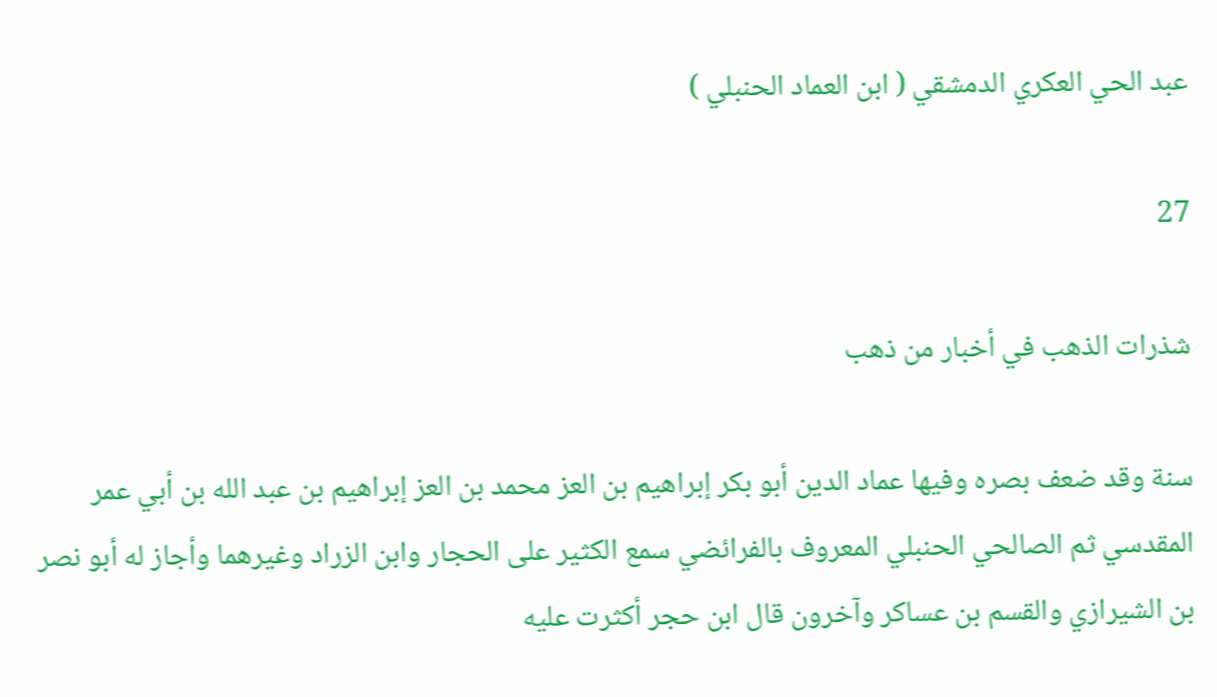عبد الحي العكري الدمشقي ( ابن العماد الحنبلي )

27

شذرات الذهب في أخبار من ذهب

سنة وقد ضعف بصره وفيها عماد الدين أبو بكر إبراهيم بن العز محمد بن العز إبراهيم بن عبد الله بن أبي عمر المقدسي ثم الصالحي الحنبلي المعروف بالفرائضي سمع الكثير على الحجار وابن الزراد وغيرهما وأجاز له أبو نصر بن الشيرازي والقسم بن عساكر وآخرون قال ابن حجر أكثرت عليه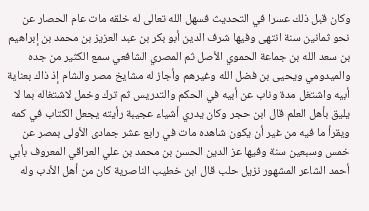وكان قبل ذلك عسرا في التحديث فسهل الله تعالى له خلقه مات عام الحصار عن نحو ثمانين سنة انتهى وفيها شرف الدين أبو بكر بن عبد العزيز بن محمد بن إبراهيم بن سعد الله بن جماعة الحموي الأصل ثم المصري الشافعي سمع الكثير من جده والميدومي ويحيى بن فضل الله وغيرهم وأجاز له مشايخ مصر والشام إذ ذاك بعناية أبيه واشتغل مدة وناب عن أبيه في الحكم والتدريس ثم ترك وخمل لاشتغاله بما لا يليق بأهل العلم قال ابن حجر وكان يدري أشياء عجيبة رأيته يجعل الكتاب في كمه ويقرأ ما فيه من غير أن يكون شاهده مات في رابع عشر جمادى الأولى بمصر عن خمس وسبعين سنة وفيها عز الدين الحسن بن محمد بن علي العراقي المعروف بأبي أحمد الشاعر المشهور نزيل حلب قال ابن خطيب الناصرية كان من أهل الأدب وله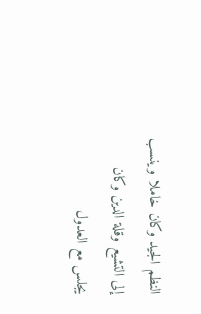النظم الجيد وكان خاملا وينسب إلى التشيع وقلة الدين وكان يجلس مع العدول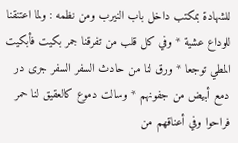للشهادة بمكتب داخل باب النيرب ومن نظمه : ولما اعتنقنا للوداع عشية * وفي كل قلب من تفرقنا جمر بكيت فأبكيت المطي توجعا * ورق لنا من حادث السفر السفر جرى در دمع أبيض من جفونهم * وسالت دموع كالعقيق لنا حمر فراحوا وفي أعناقهم من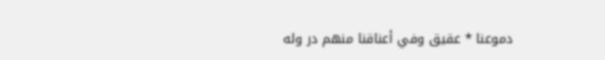دموعنا * عقيق وفي أعناقنا منهم در وله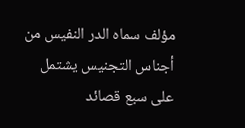مؤلف سماه الدر النفيس من أجناس التجنيس يشتمل على سبع قصائد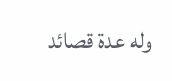وله عدة قصائد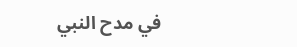في مدح النبي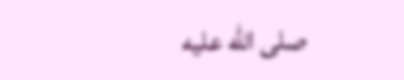صلى الله عليه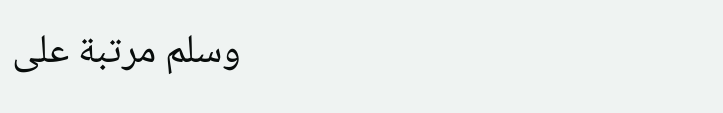وسلم مرتبة على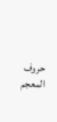حروف المعجم